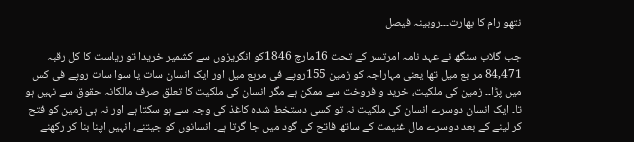نتھو رام کا بھارت۔۔۔روبینہ فیصل

جب گلاب سنگھ نے عہد نامہ امرتسر کے تحت 16مارچ 1846کو انگریزوں سے کشمیر خریدا تو ریاست کا کل رقبہ 84,471 مر بع میل تھا یعنی مہاراجہ کو زمین 155روپے فی مربع میل اور ایک انسان سات یا سوا سات روپے فی کس میں پڑا۔۔ زمین کی ملکیت، خرید و فروخت سے ممکن ہے مگر انسان کی ملکیت کا تعلق صرف مالکانہ حقوق سے نہیں ہو تا۔ ایک انسان دوسرے انسان کی ملکیت نہ تو کسی دستخط شدہ کاغذ کی وجہ سے ہو سکتا ہے اور نہ ہی زمین کو فتح کر لینے کے بعد دوسرے مال غنیمت کے ساتھ فاتح کی گود میں جا گرتا ہے۔ انسانوں کو جیتنے، انہیں اپنا بنا کر رکھنے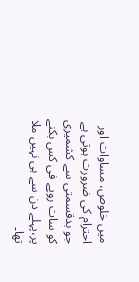میں خلوص، مساوات اور احترام کی ضرورت ہوتی ہے جو بدقسمتی سے کشمیری کو سات روپے فی کس بکنے پر،پہلے دن سے ہی نہیں ملا تھا۔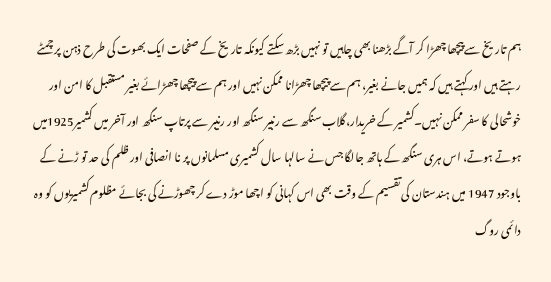ہم تاریخ سے پیچھا چھڑا کر آگے بڑھنا بھی چاہیں تو نہیں بڑھ سکتے کیونکہ تاریخ کے صفحات ایک بھوت کی طرح ذہن پر چمٹے رہتے ہیں اور کہتے ہیں کہ ہمیں جانے بغیر، ہم سے پیچھا چھڑانا ممکن نہیں اور ہم سے پیچھا چھڑائے بغیر مستقبل کا امن اور خوشحالی کا سفر ممکن نہیں۔کشمیر کے خریدار،گلاب سنگھ سے رنبیر سنگھ اور رنیبر سے پرتاپ سنگھ اور آخر میں کشمیر1925میں ہوتے ہوتے، اس ہری سنگھ کے ہاتھ جالگا جس نے سالہا سال کشمیری مسلمانوں پر نا انصافی اور ظلم کی حد تو ڑنے کے باوجود 1947 میں ہندستان کی تقسیم کے وقت بھی اس کہانی کو اچھا موڑ دے کر چھوڑنے کی بجائے مظلوم کشمیریوں کو وہ دائمی روگ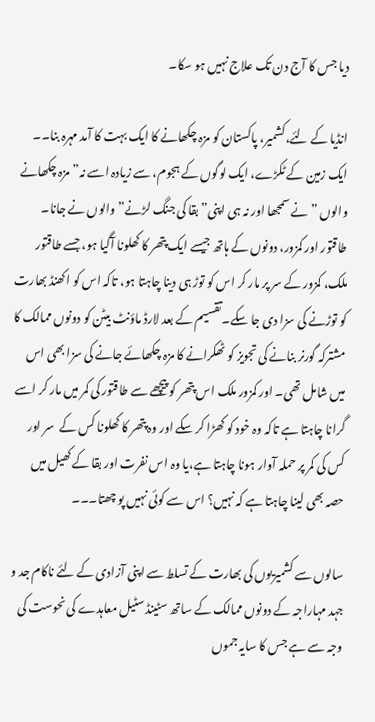دیا جس کا آج دن تک علاج نہیں ہو سکا۔

انڈیا کے لئے،کشمیر، پاکستان کو مزہ چکھانے کا ایک بہت کا آمد مہرہ بنا۔۔ ایک زمین کے ٹکڑے، ایک لوگوں کے ہجوم، سے زیادہ اسے نہ” مزہ چکھانے والوں ” نے سمجھا اور نہ ہی اپنی” بقا کی جنگ لڑنے” والوں نے جانا۔ طاقتور اور کمزور، دونوں کے ہاتھ جیسے ایک پتھر کا کھلونا آگیا ہو، جسے طاقتور ملک، کمزور کے سر پر مار کر اس کو توڑ ہی دینا چاہتا ہو، تاکہ اس کو اکھنڈ بھارت کو توڑنے کی سزا دی جا سکے۔تقسیم کے بعد لارڈ ماؤنٹ بیٹن کو دونوں ممالک کا مشترکہ گورنر بنانے کی تجویز کو ٹھکرانے کا مزہ چکھائے جانے کی سزا بھی اس میں شامل تھی۔ اور کمزور ملک اس پتھر کو پیچھے سے طاقتور کی کمر میں مار کر اسے گرانا چاہتا ہے تاکہ وہ خود کو کھڑا کر سکے اور وہ پتھر کا کھلونا کس کے  سر اور کس کی کمر پر حملہ آوار ہونا چاہتا ہے،یا وہ اس نفرت اور بقا کے کھیل میں حصہ بھی لینا چاہتا ہے کہ نہیں؟ اس سے کوئی نہیں پو چھتا۔۔۔

سالوں سے کشمیریوں کی بھارت کے تسلط سے اپنی آزادی کے لئے ناکام جد و جہد مہاراجہ کے دونوں ممالک کے ساتھ سٹینڈ سٹیل معاہدے کی نحوست کی وجہ سے ہے جس کا سایہ جموں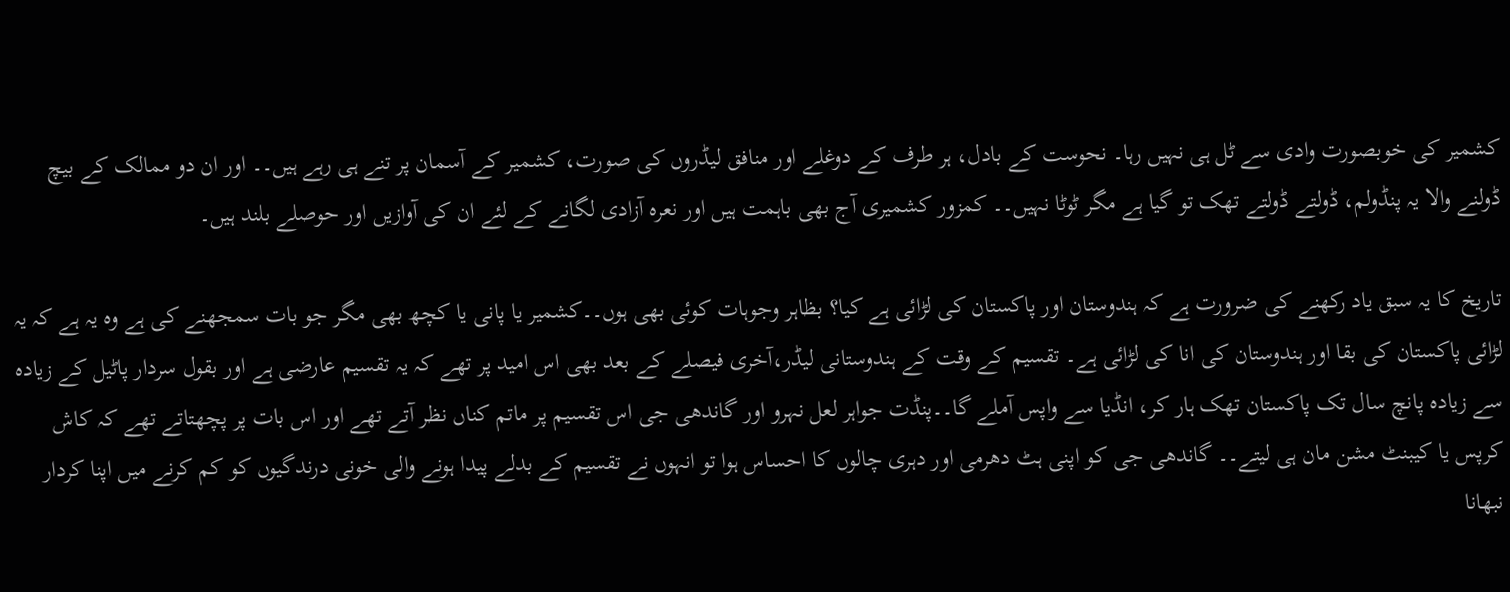کشمیر کی خوبصورت وادی سے ٹل ہی نہیں رہا۔ نحوست کے بادل، ہر طرف کے دوغلے اور منافق لیڈروں کی صورت، کشمیر کے آسمان پر تنے ہی رہے ہیں۔۔ اور ان دو ممالک کے بیچ ڈولنے والا یہ پنڈولم، ڈولتے ڈولتے تھک تو گیا ہے مگر ٹوٹا نہیں۔۔ کمزور کشمیری آج بھی باہمت ہیں اور نعرہ آزادی لگانے کے لئے ان کی آوازیں اور حوصلے بلند ہیں۔

تاریخ کا یہ سبق یاد رکھنے کی ضرورت ہے کہ ہندوستان اور پاکستان کی لڑائی ہے کیا؟ بظاہر وجوہات کوئی بھی ہوں۔۔کشمیر یا پانی یا کچھ بھی مگر جو بات سمجھنے کی ہے وہ یہ ہے کہ یہ لڑائی پاکستان کی بقا اور ہندوستان کی انا کی لڑائی ہے۔ تقسیم کے وقت کے ہندوستانی لیڈر،آخری فیصلے کے بعد بھی اس امید پر تھے کہ یہ تقسیم عارضی ہے اور بقول سردار پاٹیل کے زیادہ سے زیادہ پانچ سال تک پاکستان تھک ہار کر، انڈیا سے واپس آملے گا۔۔پنڈت جواہر لعل نہرو اور گاندھی جی اس تقسیم پر ماتم کناں نظر آتے تھے اور اس بات پر پچھتاتے تھے کہ کاش کرپس یا کیبنٹ مشن مان ہی لیتے۔۔ گاندھی جی کو اپنی ہٹ دھرمی اور دہری چالوں کا احساس ہوا تو انہوں نے تقسیم کے بدلے پیدا ہونے والی خونی درندگیوں کو کم کرنے میں اپنا کردار نبھانا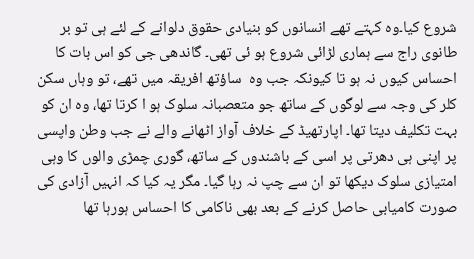شروع کیا۔وہ کہتے تھے انسانوں کو بنیادی حقوق دلوانے کے لئے ہی تو بر طانوی راج سے ہماری لڑائی شروع ہو ئی تھی۔ گاندھی جی کو اس بات کا احساس کیوں نہ ہو تا کیونکہ جب وہ  ساؤتھ افریقہ میں تھے، تو وہاں سکن کلر کی وجہ سے لوگوں کے ساتھ جو متعصبانہ سلوک ہو ا کرتا تھا، وہ ان کو بہت تکلیف دیتا تھا۔ اپارتھیڈ کے خلاف آواز اٹھانے والے نے جب وطن واپسی پر اپنی ہی دھرتی پر اسی کے باشندوں کے ساتھ، گوری چمڑی والوں کا وہی امتیازی سلوک دیکھا تو ان سے چپ نہ رہا گیا۔ مگر یہ کیا کہ انہیں آزادی کی صورت کامیابی حاصل کرنے کے بعد بھی ناکامی کا احساس ہورہا تھا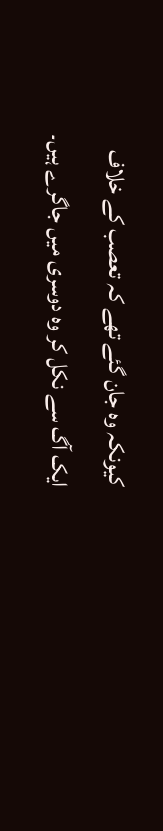کیونکہ وہ جان گئے تھے کہ تعصب کے خلاف ایک آگ سے نکل کر وہ دوسری میں جاگرے ہیں۔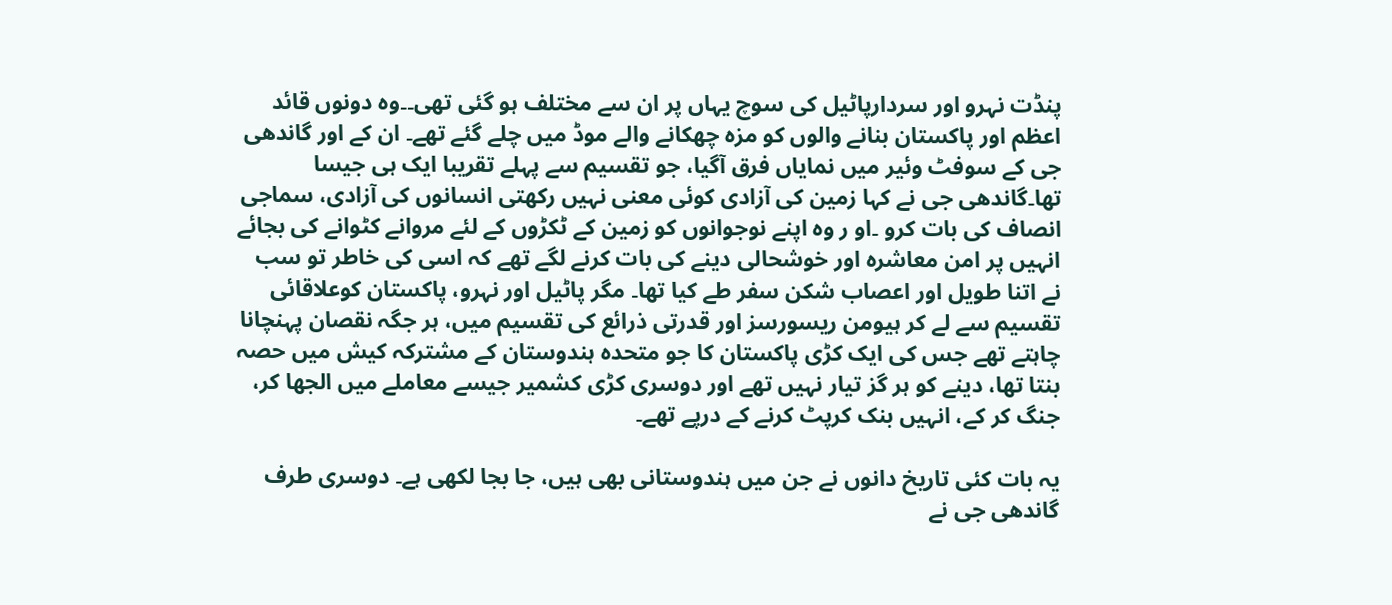پنڈت نہرو اور سردارپاٹیل کی سوچ یہاں پر ان سے مختلف ہو گئی تھی۔۔وہ دونوں قائد اعظم اور پاکستان بنانے والوں کو مزہ چھکانے والے موڈ میں چلے گئے تھے۔ ان کے اور گاندھی جی کے سوفٹ وئیر میں نمایاں فرق آگیا، جو تقسیم سے پہلے تقریبا ایک ہی جیسا تھا۔گاندھی جی نے کہا زمین کی آزادی کوئی معنی نہیں رکھتی انسانوں کی آزادی، سماجی انصاف کی بات کرو ۔او ر وہ اپنے نوجوانوں کو زمین کے ٹکڑوں کے لئے مروانے کٹوانے کی بجائے انہیں پر امن معاشرہ اور خوشحالی دینے کی بات کرنے لگے تھے کہ اسی کی خاطر تو سب نے اتنا طویل اور اعصاب شکن سفر طے کیا تھا۔ مگر پاٹیل اور نہرو، پاکستان کوعلاقائی تقسیم سے لے کر ہیومن ریسورسز اور قدرتی ذرائع کی تقسیم میں، ہر جگہ نقصان پہنچانا چاہتے تھے جس کی ایک کڑی پاکستان کا جو متحدہ ہندوستان کے مشترکہ کیش میں حصہ بنتا تھا، دینے کو ہر گز تیار نہیں تھے اور دوسری کڑی کشمیر جیسے معاملے میں الجھا کر، جنگ کر کے، انہیں بنک کرپٹ کرنے کے درپے تھے۔

یہ بات کئی تاریخ دانوں نے جن میں ہندوستانی بھی ہیں، جا بجا لکھی ہے۔ دوسری طرف گاندھی جی نے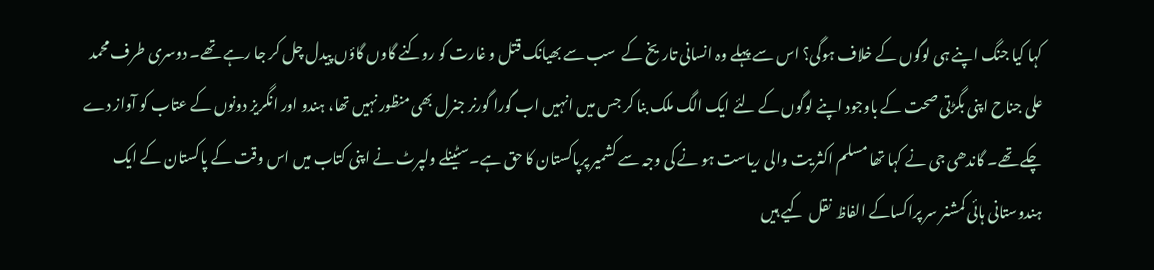کہا کیا جنگ اپنے ہی لوگوں کے خلاف ہوگی؟ اس سے پہلے وہ انسانی تاریخ کے  سب سے بھیانک قتل و غارت کو روکنے گاوں گاؤں پیدل چل کر جا رہے تھے۔ دوسری طرف محمد علی جناح اپنی بگڑتی صحت کے باوجود اپنے لوگوں کے لئے ایک الگ ملک بنا کر جس میں انہیں اب گورا گورنر جنرل بھی منظور نہیں تھا، ہندو اور انگریز دونوں کے عتاب کو آواز دے چکے تھے۔ گاندھی جی نے کہا تھا مسلم اکثر یت والی ریاست ہو نے کی وجہ سے کشمیر پرپاکستان کا حق ہے۔سٹینلے ولپرٹ نے اپنی کتاب میں اس وقت کے پاکستان کے ایک ہندوستانی ہائی کمشنر سر پراکساکے الفاظ  نقل  کیے ہیں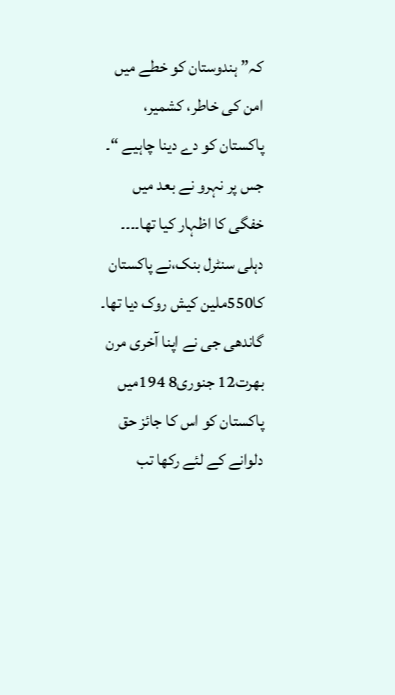کہ” ہندوستان کو خطے میں امن کی خاطر، کشمیر، پاکستان کو دے دینا چاہیے “۔ جس پر نہرو نے بعد میں خفگی کا اظہار کیا تھا۔۔۔۔ دہلی سنٹرل بنک،نے پاکستان کا550ملین کیش روک دیا تھا۔ گاندھی جی نے اپنا آخری مرن بھرت12 جنوری8 194میں پاکستان کو اس کا جائز حق دلوانے کے لئے رکھا تب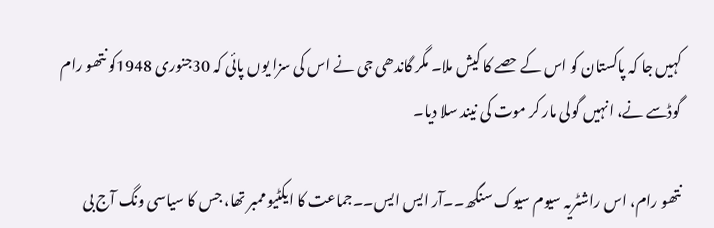کہیں جا کہ پاکستان کو اس کے حصے کا کیش ملا۔ مگر گاندھی جی نے اس کی سزا یوں پائی کہ 30جنوری 1948کو نتھو رام گوڈسے نے، انہیں گولی مار کر موت کی نیند سلا دیا۔

نتھو رام، اس راشٹریہ سیوم سیوک سنگھ۔۔آر ایس ایس۔۔جماعت کا ایکٹیو ممبر تھا، جس کا سیاسی ونگ آج بی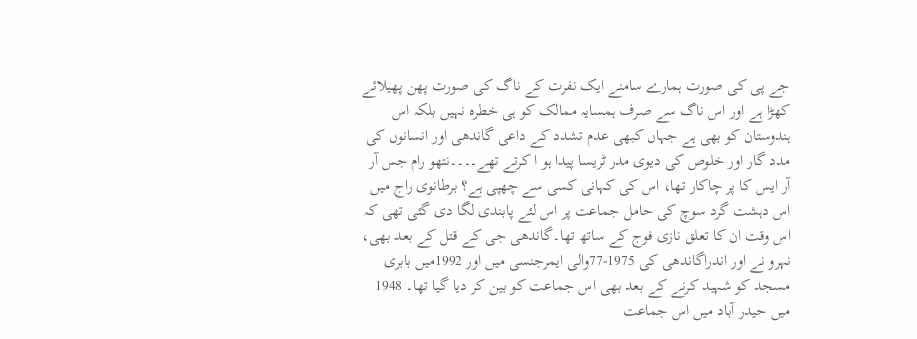جے پی کی صورت ہمارے سامنے ایک نفرت کے ناگ کی صورت پھن پھیلائے کھڑا ہے اور اس ناگ سے صرف ہمسایہ ممالک کو ہی خطرہ نہیں بلکہ اس ہندوستان کو بھی ہے جہاں کبھی عدم تشدد کے داعی گاندھی اور انسانوں کی مدد گار اور خلوص کی دیوی مدر ٹریسا پیدا ہو ا کرتے تھے۔۔۔۔نتھو رام جس آر آر ایس کا پر چاکار تھا، اس کی کہانی کسی سے چھپی ہے؟ برطانوی راج میں اس دہشت گرد سوچ کی حامل جماعت پر اس لئے پابندی لگا دی گئی تھی کہ اس وقت ان کا تعلق نازی فوج کے ساتھ تھا۔گاندھی جی کے قتل کے بعد بھی، نہرو نے اور اندراگاندھی کی 1975-77والی ایمرجنسی میں اور 1992میں بابری مسجد کو شہید کرنے کے بعد بھی اس جماعت کو بین کر دیا گیا تھا۔ 1948 میں حیدر آباد میں اس جماعت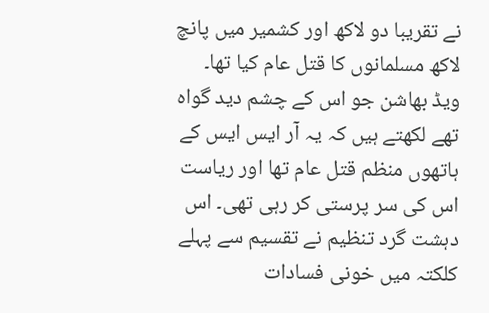نے تقریبا دو لاکھ اور کشمیر میں پانچ لاکھ مسلمانوں کا قتل عام کیا تھا۔ ویڈ بھاشن جو اس کے چشم دید گواہ تھے لکھتے ہیں کہ یہ آر ایس ایس کے ہاتھوں منظم قتل عام تھا اور ریاست اس کی سر پرستی کر رہی تھی۔ اس دہشت گرد تنظیم نے تقسیم سے پہلے کلکتہ میں خونی فسادات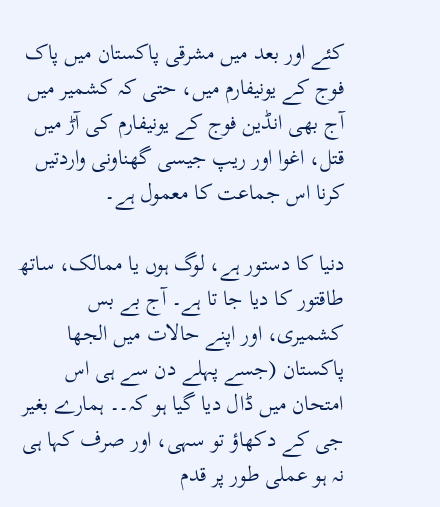کئے اور بعد میں مشرقی پاکستان میں پاک فوج کے یونیفارم میں، حتی کہ کشمیر میں آج بھی انڈین فوج کے یونیفارم کی آڑ میں قتل، اغوا اور ریپ جیسی گھناونی واردتیں کرنا اس جماعت کا معمول ہے۔

دنیا کا دستور ہے، لوگ ہوں یا ممالک، ساتھ طاقتور کا دیا جا تا ہے۔ آج بے بس کشمیری، اور اپنے حالات میں الجھا پاکستان (جسے پہلے دن سے ہی اس امتحان میں ڈال دیا گیا ہو کہ۔۔ ہمارے بغیر جی کے دکھاؤ تو سہی، اور صرف کہا ہی نہ ہو عملی طور پر قدم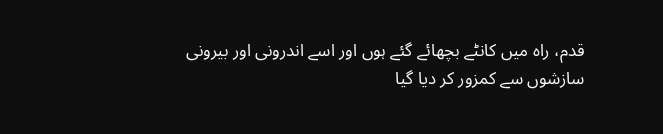قدم، راہ میں کانٹے بچھائے گئے ہوں اور اسے اندرونی اور بیرونی سازشوں سے کمزور کر دیا گیا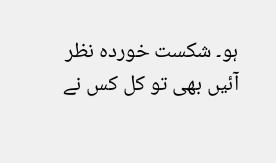ہو۔ شکست خوردہ نظر آئیں بھی تو کل کس نے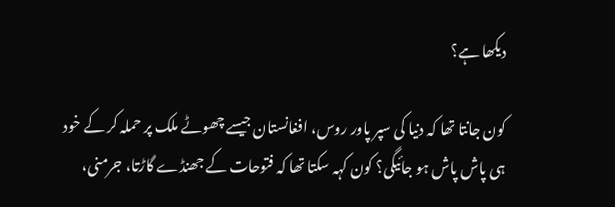دیکھا ہے؟

کون جانتا تھا کہ دنیا کی سپر پاور روس، افغانستان جیسے چھوٹے ملک پر حملہ کر کے خود ہی پاش پاش ہو جائیگی؟ کون کہہ سکتا تھا کہ فتوحات کے جھنڈے گاڑتا، جرمنی،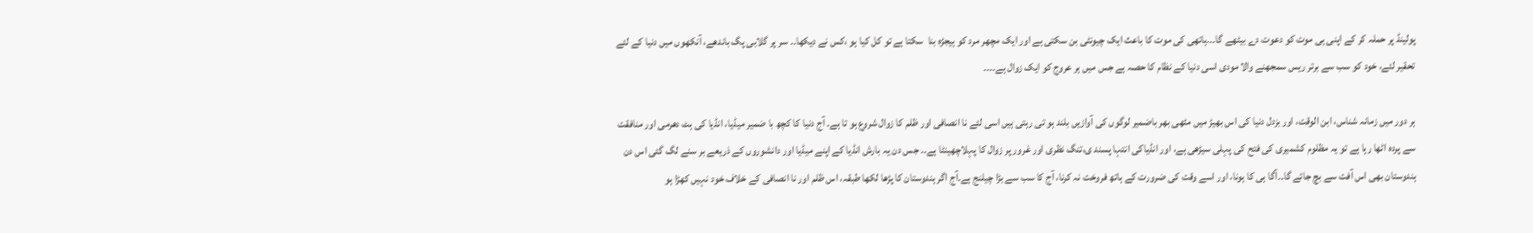پولینڈ پر حملہ کر کے اپنی ہی موت کو دعوت دے بیٹھے گا۔۔۔ہاتھی کی موت کا باعث ایک چیونٹی بن سکتی ہے اور ایک مچھر مرد کو ہیجڑہ بنا  سکتا ہے تو کل کیا ہو ،کس نے دیکھا۔۔ سر پر گلابی پگ باندھے، آنکھوں میں دنیا کے لئے تحقیر لئے، خود کو سب سے برتر ریس سمجھنے والا مودی اسی دنیا کے نظام کا حصہ ہے جس میں ہر عروج کو ایک زوال ہے۔۔۔۔

ہر دور میں زمانہ شناس، ابن الوقت، اور بزدل دنیا کی اس بھیڑ میں مٹھی بھر باضمیر لوگوں کی آوازیں بلند ہو تی رہتی ہیں اسی لئے نا انصافی اور ظلم کا زوال شروع ہو تا ہے۔ آج دنیا کا کچھ با ضمیر میڈیا، انڈیا کی ہٹ دھرمی اور منافقت سے پردہ اٹھا رہا ہے تو یہ مظلوم کشمیری کی فتح کی پہلی سیڑھی ہے، اور انڈیاکی انتہا پسند ی،تنگ نظری اور غرور پر زوال کا پہلاچھینٹا ہے۔۔ جس دن یہ بارش انڈیا کے اپنے میڈیا اور دانشوروں کے ذریعے بر سنے لگ گئی اس دن ہندوستان بھی اس آفت سے بچ جائے گا۔۔آگا ہی کا ہونا، اور اسے وقت کی ضرورت کے ہاتھ فروخت نہ کرنا، آج کا سب سے بڑا چیلنج ہے۔آج اگر ہندوستان کا پڑھا لکھا طبقہ، اس ظلم اور نا انصافی کے خلاف خود نہیں کھڑا ہو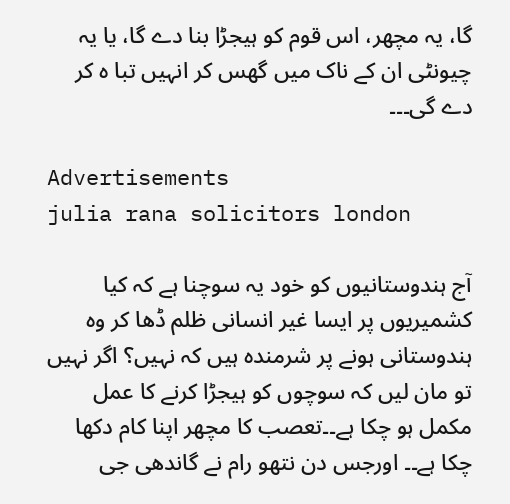گا، یہ مچھر، اس قوم کو ہیجڑا بنا دے گا، یا یہ چیونٹی ان کے ناک میں گھس کر انہیں تبا ہ کر دے گی۔۔۔

Advertisements
julia rana solicitors london

آج ہندوستانیوں کو خود یہ سوچنا ہے کہ کیا کشمیریوں پر ایسا غیر انسانی ظلم ڈھا کر وہ ہندوستانی ہونے پر شرمندہ ہیں کہ نہیں؟ اگر نہیں تو مان لیں کہ سوچوں کو ہیجڑا کرنے کا عمل مکمل ہو چکا ہے۔۔تعصب کا مچھر اپنا کام دکھا چکا ہے۔۔ اورجس دن نتھو رام نے گاندھی جی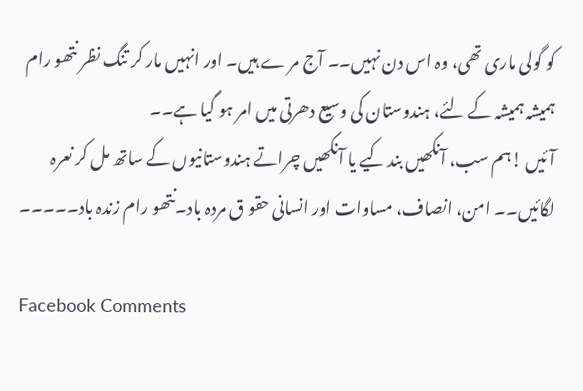کو گولی ماری تھی، وہ اس دن نہیں۔۔ آج مر ے ہیں۔ اور انہیں مار کر تنگ نظر نتھو رام ہمیشہ ہمیشہ کے لئے، ہندوستان کی وسیع دھرتی میں امر ہو گیا ہے۔۔
آئیں !ہم سب، آنکھیں بند کیے یا آنکھیں چراتے ہندوستانیوں کے ساتھ مل کر نعرہ لگائیں۔۔ امن، انصاف، مساوات اور انسانی حقو ق مردہ باد۔نتھو رام زندہ باد۔۔۔۔۔

Facebook Comments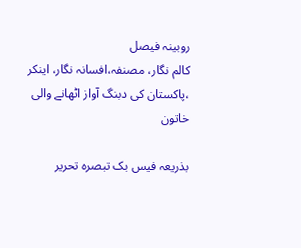روبینہ فیصل
کالم نگار، مصنفہ،افسانہ نگار، اینکر ،پاکستان کی دبنگ آواز اٹھانے والی خاتون

بذریعہ فیس بک تبصرہ تحریر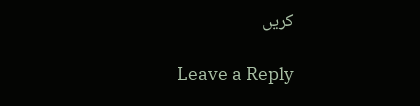کریں

Leave a Reply